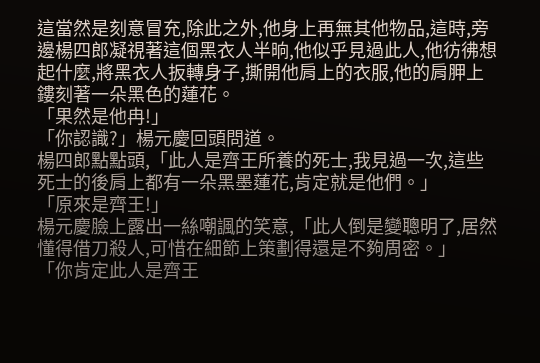這當然是刻意冒充,除此之外,他身上再無其他物品,這時,旁邊楊四郎凝視著這個黑衣人半晌,他似乎見過此人,他彷彿想起什麼,將黑衣人扳轉身子,撕開他肩上的衣服,他的肩胛上鏤刻著一朵黑色的蓮花。
「果然是他冉!」
「你認識?」楊元慶回頭問道。
楊四郎點點頭,「此人是齊王所養的死士,我見過一次,這些死士的後肩上都有一朵黑墨蓮花,肯定就是他們。」
「原來是齊王!」
楊元慶臉上露出一絲嘲諷的笑意,「此人倒是變聰明了,居然懂得借刀殺人,可惜在細節上策劃得還是不夠周密。」
「你肯定此人是齊王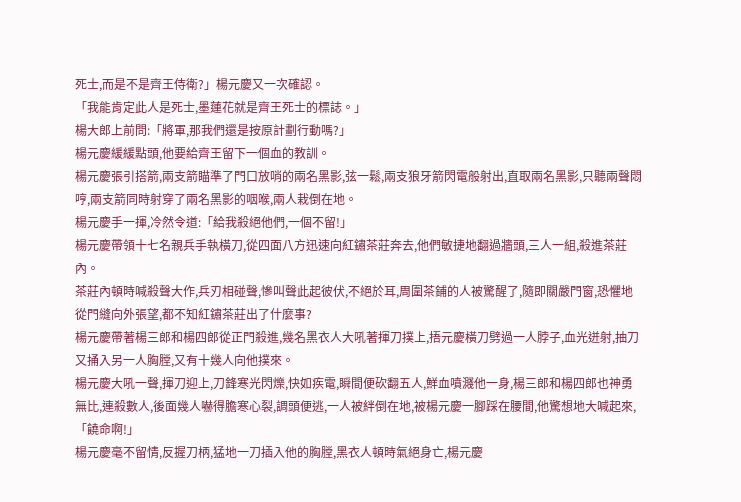死士,而是不是齊王侍衛?」楊元慶又一次確認。
「我能肯定此人是死士,墨蓮花就是齊王死士的標誌。」
楊大郎上前問:「將軍,那我們還是按原計劃行動嗎?」
楊元慶緩緩點頭,他要給齊王留下一個血的教訓。
楊元慶張引搭箭,兩支箭瞄準了門口放哨的兩名黑影,弦一鬆,兩支狼牙箭閃電般射出,直取兩名黑影,只聽兩聲悶哼,兩支箭同時射穿了兩名黑影的咽喉,兩人栽倒在地。
楊元慶手一揮,冷然令道:「給我殺絕他們,一個不留!」
楊元慶帶領十七名親兵手執橫刀,從四面八方迅速向紅鏽茶莊奔去,他們敏捷地翻過牆頭,三人一組,殺進茶莊內。
茶莊內頓時喊殺聲大作,兵刃相碰聲,慘叫聲此起彼伏,不絕於耳,周圍茶鋪的人被驚醒了,隨即關嚴門窗,恐懼地從門縫向外張望,都不知紅鏽茶莊出了什麼事?
楊元慶帶著楊三郎和楊四郎從正門殺進,幾名黑衣人大吼著揮刀撲上,捂元慶橫刀劈過一人脖子,血光迸射,抽刀又捅入另一人胸膛,又有十幾人向他撲來。
楊元慶大吼一聲,揮刀迎上,刀鋒寒光閃爍,快如疾電,瞬間便砍翻五人,鮮血噴濺他一身,楊三郎和楊四郎也神勇無比,連殺數人,後面幾人嚇得膽寒心裂,調頭便逃,一人被絆倒在地,被楊元慶一腳踩在腰間,他驚想地大喊起來,「饒命啊!」
楊元慶毫不留情,反握刀柄,猛地一刀插入他的胸膛,黑衣人頓時氣絕身亡,楊元慶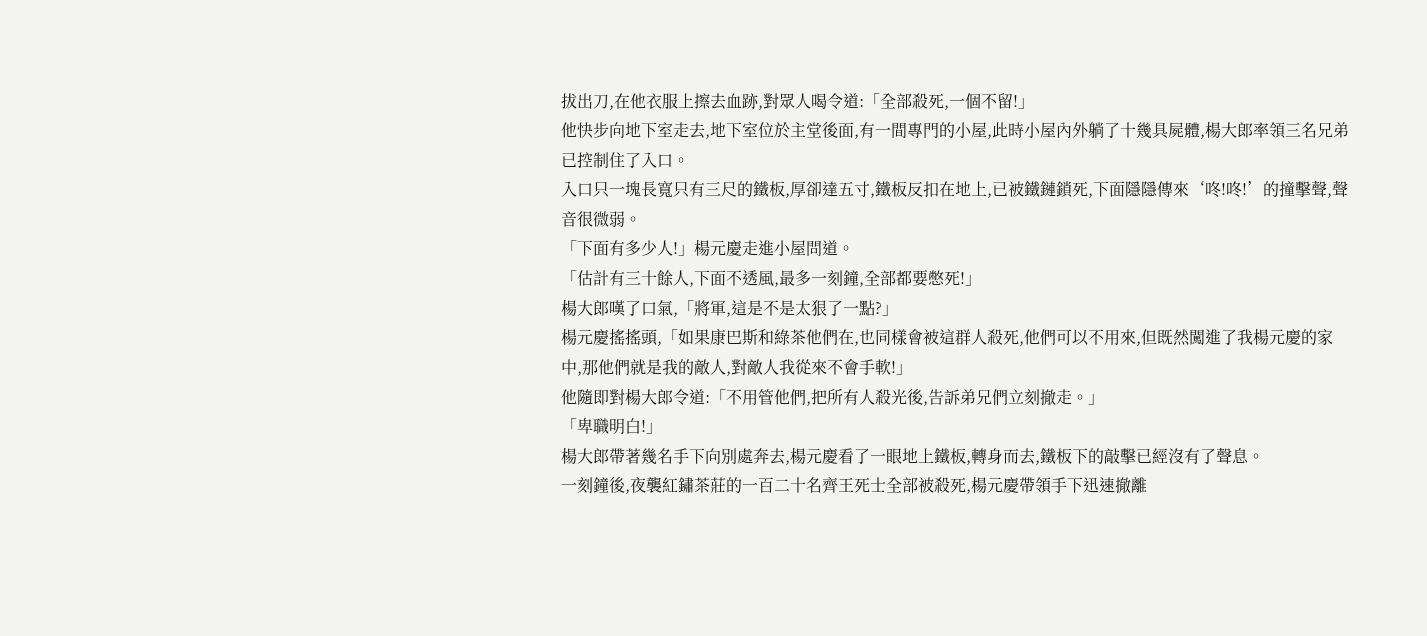拔出刀,在他衣服上擦去血跡,對眾人喝令道:「全部殺死,一個不留!」
他快步向地下室走去,地下室位於主堂後面,有一間專門的小屋,此時小屋內外躺了十幾具屍體,楊大郎率領三名兄弟已控制住了入口。
入口只一塊長寬只有三尺的鐵板,厚卻達五寸,鐵板反扣在地上,已被鐵鏈鎖死,下面隱隱傳來‘咚!咚!’的撞擊聲,聲音很微弱。
「下面有多少人!」楊元慶走進小屋問道。
「估計有三十餘人,下面不透風,最多一刻鐘,全部都要憋死!」
楊大郎嘆了口氣,「將軍,這是不是太狠了一點?」
楊元慶搖搖頭,「如果康巴斯和綠茶他們在,也同樣會被這群人殺死,他們可以不用來,但既然闖進了我楊元慶的家中,那他們就是我的敵人,對敵人我從來不會手軟!」
他隨即對楊大郎令道:「不用管他們,把所有人殺光後,告訴弟兄們立刻撤走。」
「卑職明白!」
楊大郎帶著幾名手下向別處奔去,楊元慶看了一眼地上鐵板,轉身而去,鐵板下的敲擊已經沒有了聲息。
一刻鐘後,夜襲紅鏽茶莊的一百二十名齊王死士全部被殺死,楊元慶帶領手下迅速撤離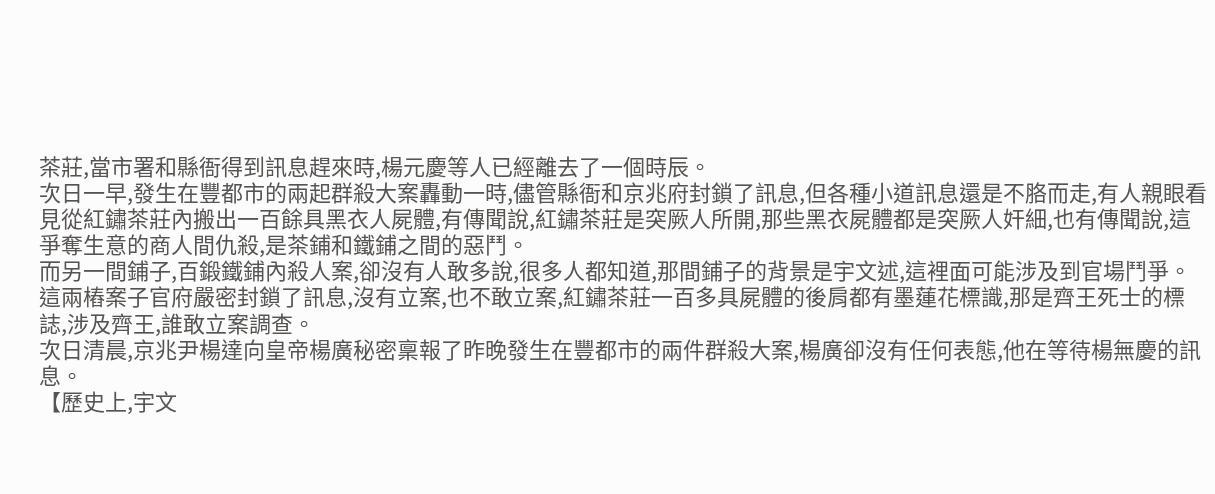茶莊,當市署和縣衙得到訊息趕來時,楊元慶等人已經離去了一個時辰。
次日一早,發生在豐都市的兩起群殺大案轟動一時,儘管縣衙和京兆府封鎖了訊息,但各種小道訊息還是不胳而走,有人親眼看見從紅鏽茶莊內搬出一百餘具黑衣人屍體,有傳聞說,紅鏽茶莊是突厥人所開,那些黑衣屍體都是突厥人奸細,也有傳聞說,這爭奪生意的商人間仇殺,是茶鋪和鐵鋪之間的惡鬥。
而另一間鋪子,百鍛鐵鋪內殺人案,卻沒有人敢多說,很多人都知道,那間鋪子的背景是宇文述,這裡面可能涉及到官場鬥爭。
這兩樁案子官府嚴密封鎖了訊息,沒有立案,也不敢立案,紅鏽茶莊一百多具屍體的後肩都有墨蓮花標識,那是齊王死士的標誌,涉及齊王,誰敢立案調查。
次日清晨,京兆尹楊達向皇帝楊廣秘密稟報了昨晚發生在豐都市的兩件群殺大案,楊廣卻沒有任何表態,他在等待楊無慶的訊息。
【歷史上,宇文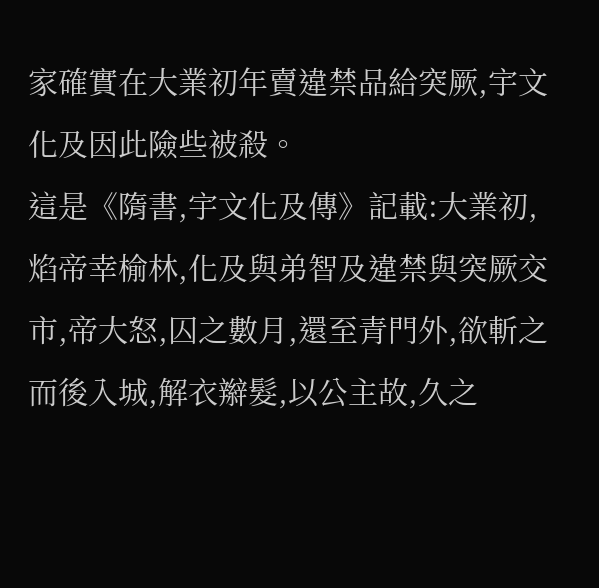家確實在大業初年賣違禁品給突厥,宇文化及因此險些被殺。
這是《隋書,宇文化及傳》記載:大業初,焰帝幸榆林,化及與弟智及違禁與突厥交市,帝大怒,囚之數月,還至青門外,欲斬之而後入城,解衣辮髮,以公主故,久之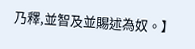乃釋,並智及並賜述為奴。】